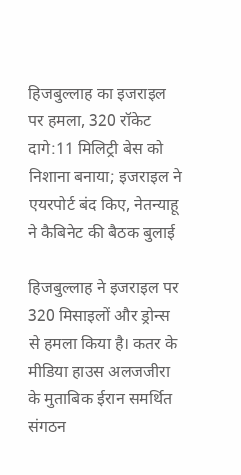हिजबुल्लाह का इजराइल पर हमला, 320 रॉकेट दागे:11 मिलिट्री बेस को निशाना बनाया; इजराइल ने एयरपोर्ट बंद किए, नेतन्याहू ने कैबिनेट की बैठक बुलाई

हिजबुल्लाह ने इजराइल पर 320 मिसाइलों और ड्रोन्स से हमला किया है। कतर के मीडिया हाउस अलजजीरा के मुताबिक ईरान समर्थित संगठन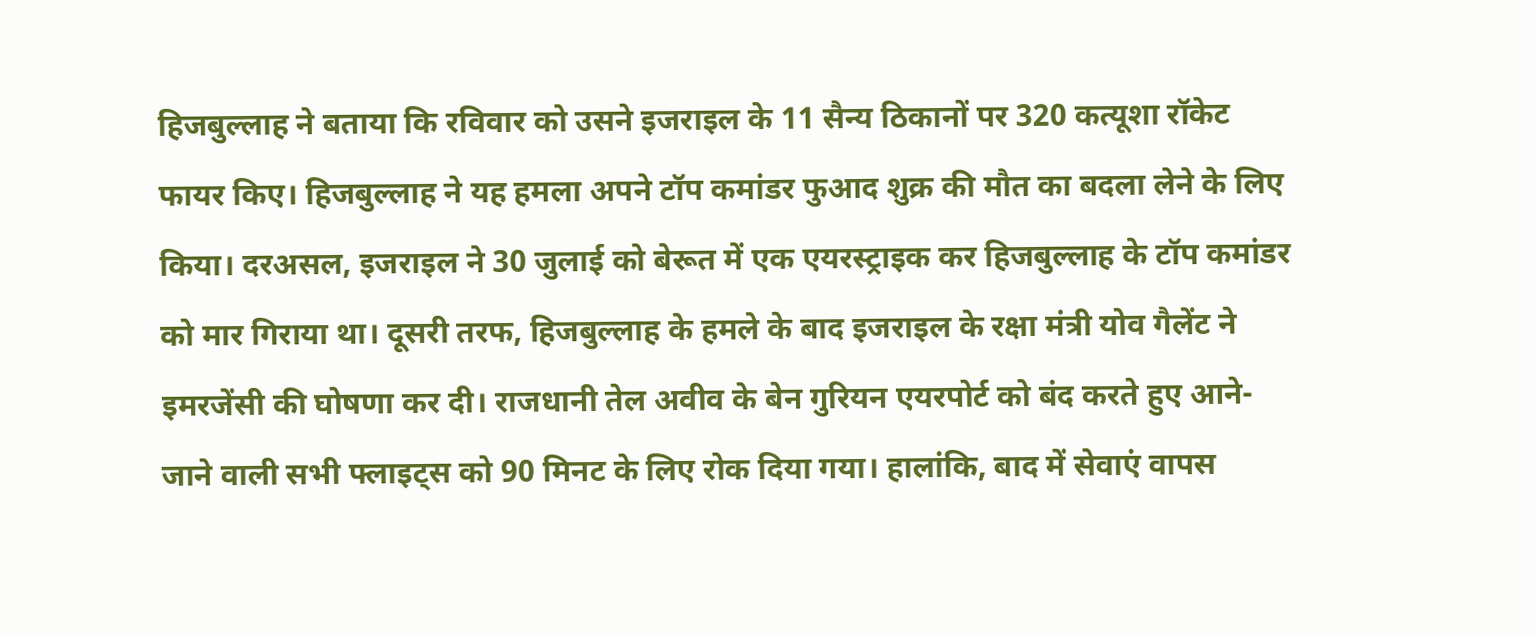हिजबुल्लाह ने बताया कि रविवार को उसने इजराइल के 11 सैन्य ठिकानों पर 320 कत्यूशा रॉकेट फायर किए। हिजबुल्लाह ने यह हमला अपने टॉप कमांडर फुआद शुक्र की मौत का बदला लेने के लिए किया। दरअसल, इजराइल ने 30 जुलाई को बेरूत में एक एयरस्ट्राइक कर हिजबुल्लाह के टॉप कमांडर को मार गिराया था। दूसरी तरफ, हिजबुल्लाह के हमले के बाद इजराइल के रक्षा मंत्री योव गैलेंट ने इमरजेंसी की घोषणा कर दी। राजधानी तेल अवीव के बेन गुरियन एयरपोर्ट को बंद करते हुए आने-जाने वाली सभी फ्लाइट्स को 90 मिनट के लिए रोक दिया गया। हालांकि, बाद में सेवाएं वापस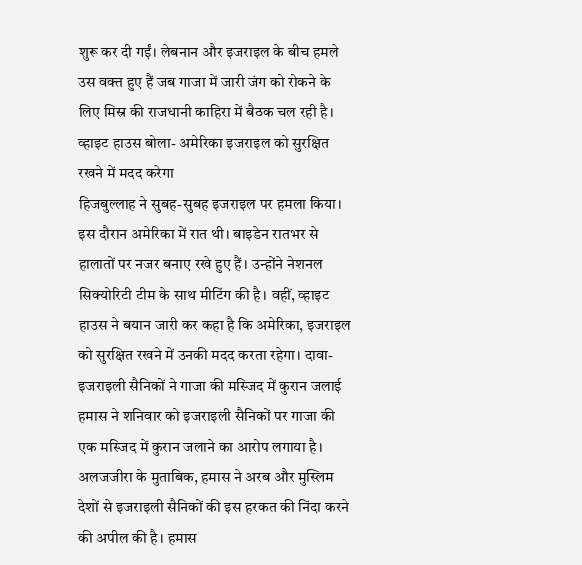शुरू कर दी गईं। लेबनान और इजराइल के बीच हमले उस वक्त हुए हैं जब गाजा में जारी जंग को रोकने के लिए मिस्र की राजधानी काहिरा में बैठक चल रही है। व्हाइट हाउस बोला- अमेरिका इजराइल को सुरक्षित रखने में मदद करेगा
हिजबुल्लाह ने सुबह-सुबह इजराइल पर हमला किया। इस दौरान अमेरिका में रात थी। बाइडेन रातभर से हालातों पर नजर बनाए रखे हुए हैं। उन्होंने नेशनल सिक्योरिटी टीम के साथ मीटिंग की है। वहीं, व्हाइट हाउस ने बयान जारी कर कहा है कि अमेरिका, इजराइल को सुरक्षित रखने में उनकी मदद करता रहेगा। दावा- इजराइली सैनिकों ने गाजा की मस्जिद में कुरान जलाई
हमास ने शनिवार को इजराइली सैनिकों पर गाजा की एक मस्जिद में कुरान जलाने का आरोप लगाया है। अलजजीरा के मुताबिक, हमास ने अरब और मुस्लिम देशों से इजराइली सैनिकों की इस हरकत की निंदा करने की अपील की है। हमास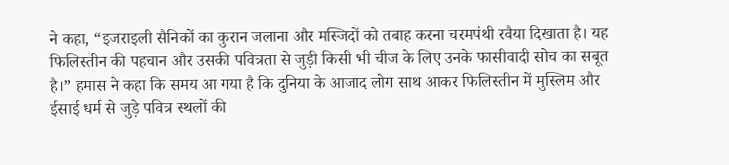ने कहा, “इजराइली सैनिकों का कुरान जलाना और मस्जिदों को तबाह करना चरमपंथी रवैया दिखाता है। यह फिलिस्तीन की पहचान और उसकी पवित्रता से जुड़ी किसी भी चीज के लिए उनके फासीवादी सोच का सबूत है।” हमास ने कहा कि समय आ गया है कि दुनिया के आजाद लोग साथ आकर फिलिस्तीन में मुस्लिम और ईसाई धर्म से जुड़े पवित्र स्थलों की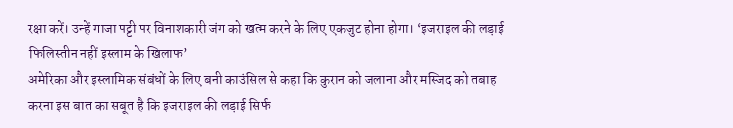रक्षा करें। उन्हें गाजा पट्टी पर विनाशकारी जंग को खत्म करने के लिए एकजुट होना होगा। ‘इजराइल की लड़ाई फिलिस्तीन नहीं इस्लाम के खिलाफ’
अमेरिका और इस्लामिक संबंधों के लिए बनी काउंसिल से कहा कि कुरान को जलाना और मस्जिद को तबाह करना इस बात का सबूत है कि इजराइल की लड़ाई सिर्फ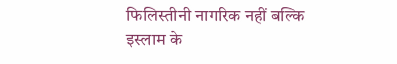फिलिस्तीनी नागरिक नहीं बल्कि इस्लाम के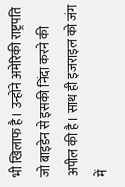भी खिलाफ है। उन्होंने अमेरिकी राष्ट्रपति जो बाइडेन से इसकी निंदा करने की अपील की है। साथ ही इजराइल को जंग में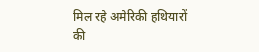मिल रहे अमेरिकी हथियारों की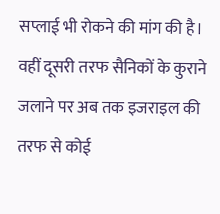सप्लाई भी रोकने की मांग की है। वहीं दूसरी तरफ सैनिकों के कुराने जलाने पर अब तक इजराइल की तरफ से कोई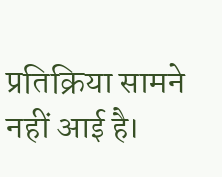प्रतिक्रिया सामने नहीं आई है।